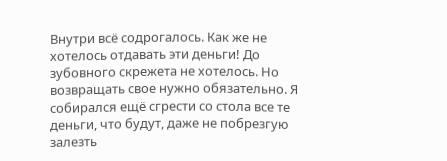Внутри всё содрогалось. Как же не хотелось отдавать эти деньги! До зубовного скрежета не хотелось. Но возвращать свое нужно обязательно. Я собирался ещё сгрести со стола все те деньги, что будут, даже не побрезгую залезть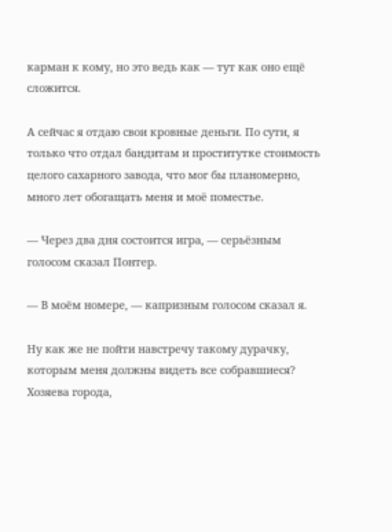карман к кому, но это ведь как — тут как оно ещё сложится.

А сейчас я отдаю свои кровные деньги. По сути, я только что отдал бандитам и проститутке стоимость целого сахарного завода, что мог бы планомерно, много лет обогащать меня и моё поместье.

— Через два дня состоится игра, — серьёзным голосом сказал Понтер.

— В моём номере, — капризным голосом сказал я.

Ну как же не пойти навстречу такому дурачку, которым меня должны видеть все собравшиеся? Хозяева города,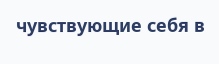чувствующие себя в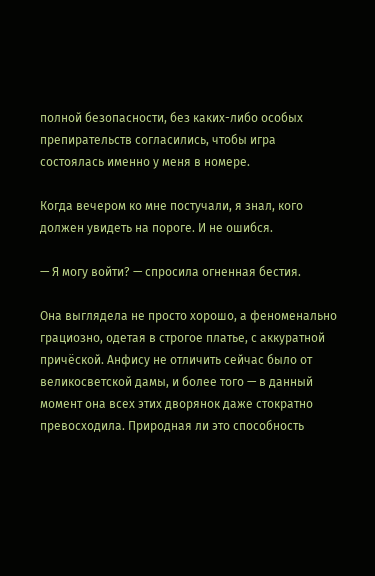полной безопасности, без каких-либо особых препирательств согласились, чтобы игра состоялась именно у меня в номере.

Когда вечером ко мне постучали, я знал, кого должен увидеть на пороге. И не ошибся.

— Я могу войти? — спросила огненная бестия.

Она выглядела не просто хорошо, а феноменально грациозно, одетая в строгое платье, с аккуратной причёской. Анфису не отличить сейчас было от великосветской дамы, и более того — в данный момент она всех этих дворянок даже стократно превосходила. Природная ли это способность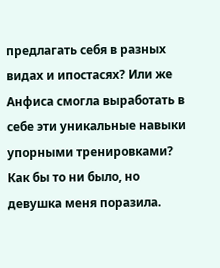предлагать себя в разных видах и ипостасях? Или же Анфиса смогла выработать в себе эти уникальные навыки упорными тренировками? Как бы то ни было, но девушка меня поразила.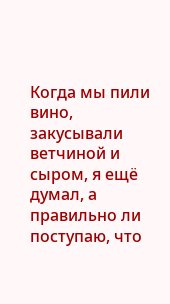Когда мы пили вино, закусывали ветчиной и сыром, я ещё думал, а правильно ли поступаю, что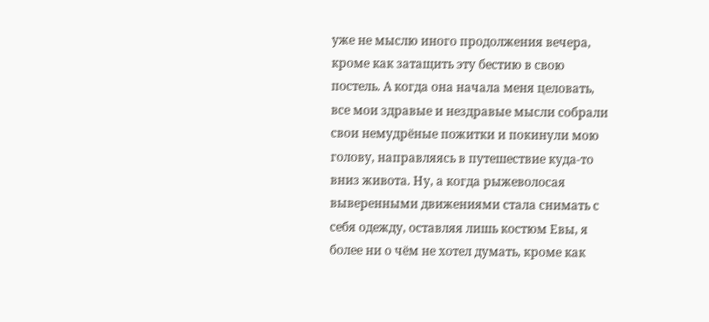уже не мыслю иного продолжения вечера, кроме как затащить эту бестию в свою постель. А когда она начала меня целовать, все мои здравые и нездравые мысли собрали свои немудрёные пожитки и покинули мою голову, направляясь в путешествие куда-то вниз живота. Ну, а когда рыжеволосая выверенными движениями стала снимать с себя одежду, оставляя лишь костюм Евы, я более ни о чём не хотел думать, кроме как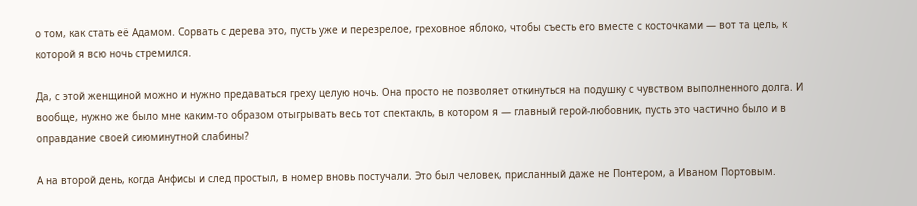о том, как стать её Адамом. Сорвать с дерева это, пусть уже и перезрелое, греховное яблоко, чтобы съесть его вместе с косточками — вот та цель, к которой я всю ночь стремился.

Да, с этой женщиной можно и нужно предаваться греху целую ночь. Она просто не позволяет откинуться на подушку с чувством выполненного долга. И вообще, нужно же было мне каким-то образом отыгрывать весь тот спектакль, в котором я — главный герой-любовник, пусть это частично было и в оправдание своей сиюминутной слабины?

А на второй день, когда Анфисы и след простыл, в номер вновь постучали. Это был человек, присланный даже не Понтером, а Иваном Портовым.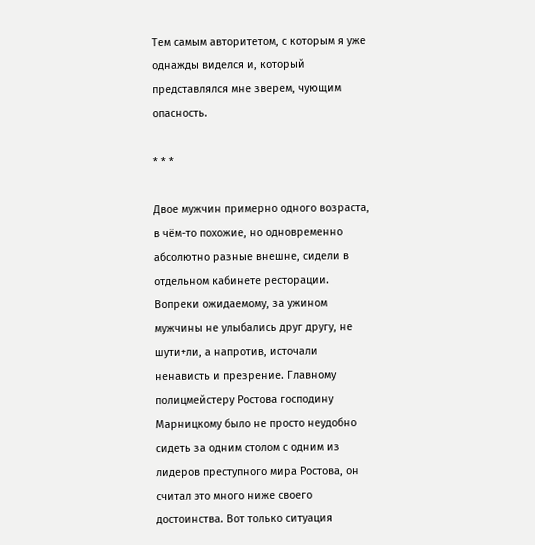Тем самым авторитетом, с которым я уже однажды виделся и, который представлялся мне зверем, чующим опасность.

* * *

Двое мужчин примерно одного возраста, в чём-то похожие, но одновременно абсолютно разные внешне, сидели в отдельном кабинете ресторации. Вопреки ожидаемому, за ужином мужчины не улыбались друг другу, не шути+ли, а напротив, источали ненависть и презрение. Главному полицмейстеру Ростова господину Марницкому было не просто неудобно сидеть за одним столом с одним из лидеров преступного мира Ростова, он считал это много ниже своего достоинства. Вот только ситуация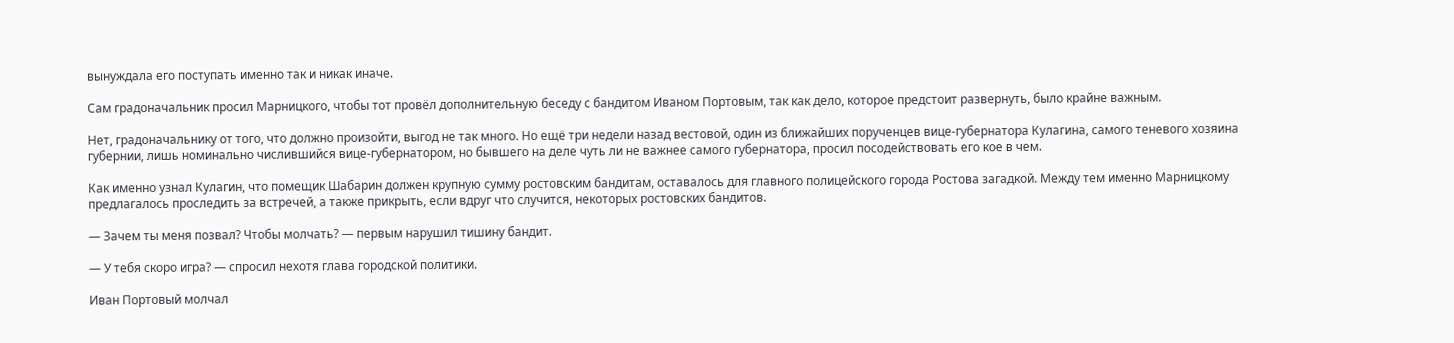вынуждала его поступать именно так и никак иначе.

Сам градоначальник просил Марницкого, чтобы тот провёл дополнительную беседу с бандитом Иваном Портовым, так как дело, которое предстоит развернуть, было крайне важным.

Нет, градоначальнику от того, что должно произойти, выгод не так много. Но ещё три недели назад вестовой, один из ближайших порученцев вице-губернатора Кулагина, самого теневого хозяина губернии, лишь номинально числившийся вице-губернатором, но бывшего на деле чуть ли не важнее самого губернатора, просил посодействовать его кое в чем.

Как именно узнал Кулагин, что помещик Шабарин должен крупную сумму ростовским бандитам, оставалось для главного полицейского города Ростова загадкой. Между тем именно Марницкому предлагалось проследить за встречей, а также прикрыть, если вдруг что случится, некоторых ростовских бандитов.

— Зачем ты меня позвал? Чтобы молчать? — первым нарушил тишину бандит.

— У тебя скоро игра? — спросил нехотя глава городской политики.

Иван Портовый молчал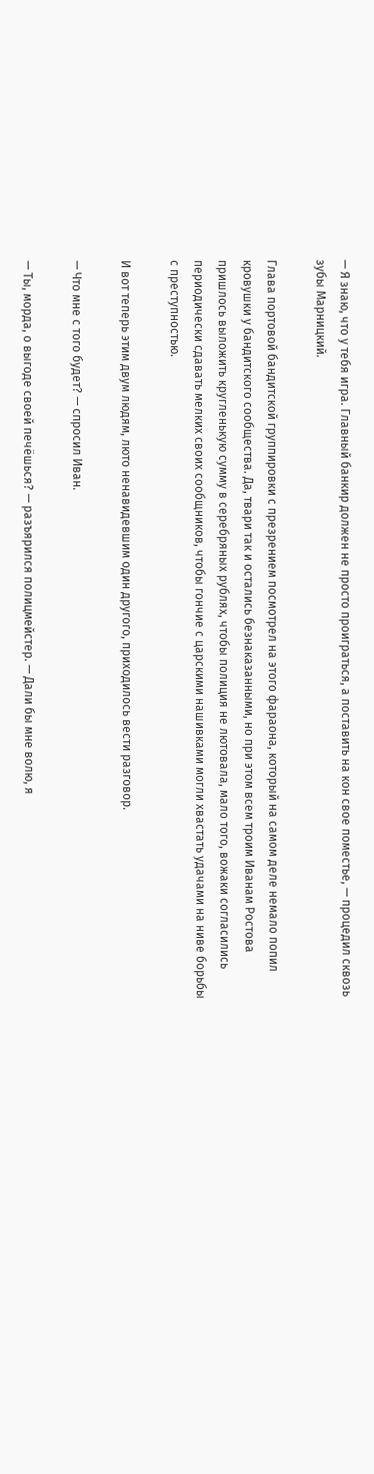— Я знаю, что у тебя игра. Главный банкир должен не просто проиграться, а поставить на кон свое поместье, — процедил сквозь зубы Марницкий.

Глава портовой бандитской группировки с презрением посмотрел на этого фараона, который на самом деле немало попил кровушки у бандитского сообщества. Да, твари так и остались безнаказанными, но при этом всем троим Иванам Ростова пришлось выложить кругленькую сумму в серебряных рублях, чтобы полиция не лютовала, мало того, вожаки согласились периодически сдавать мелких своих сообщников, чтобы гончие с царскими нашивками могли хвастать удачами на ниве борьбы с преступностью.

И вот теперь этим двум людям, люто ненавидевшим один другого, приходилось вести разговор.

— Что мне с того будет? — спросил Иван.

— Ты, морда, о выгоде своей печёшься? — разъярился полицмейстер. — Дали бы мне волю, я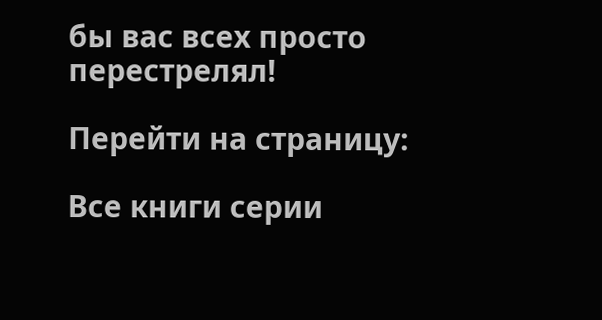бы вас всех просто перестрелял!

Перейти на страницу:

Все книги серии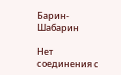Барин-Шабарин

Нет соединения с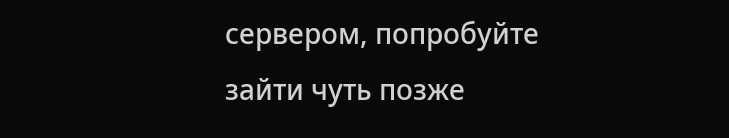сервером, попробуйте зайти чуть позже